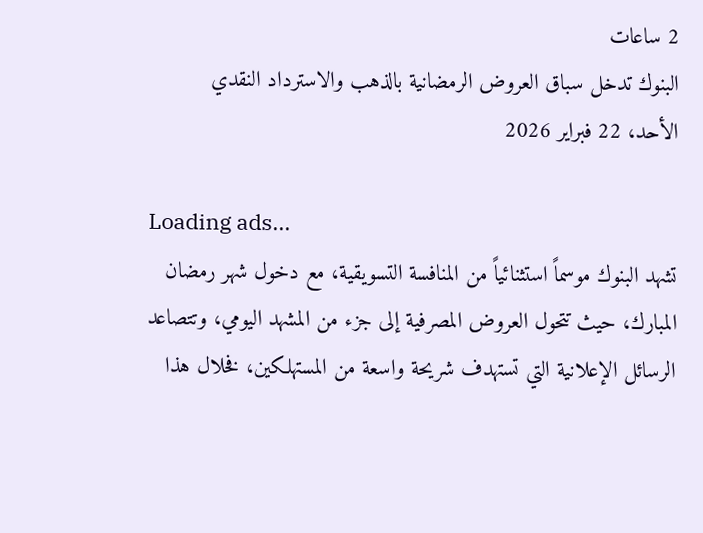2 ساعات
البنوك تدخل سباق العروض الرمضانية بالذهب والاسترداد النقدي
الأحد، 22 فبراير 2026

Loading ads...
تشهد البنوك موسماً استثنائياً من المنافسة التسويقية، مع دخول شهر رمضان المبارك، حيث تتحول العروض المصرفية إلى جزء من المشهد اليومي، وتتصاعد الرسائل الإعلانية التي تستهدف شريحة واسعة من المستهلكين، فخلال هذا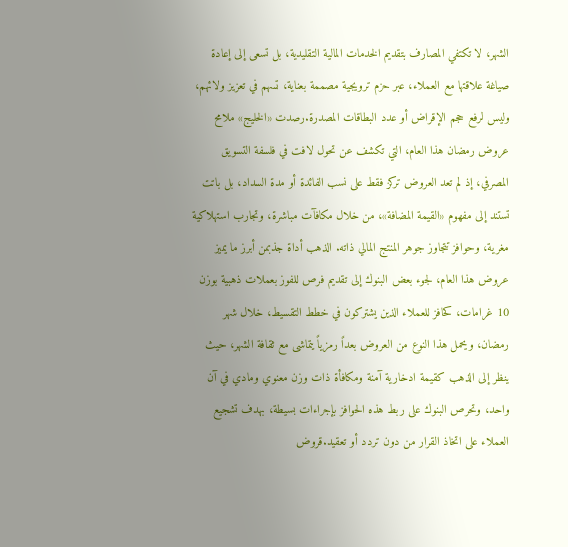الشهر، لا تكتفي المصارف بتقديم الخدمات المالية التقليدية، بل تسعى إلى إعادة صياغة علاقتها مع العملاء، عبر حزم ترويجية مصممة بعناية، تسهم في تعزيز ولائهم، وليس لرفع حجم الإقراض أو عدد البطاقات المصدرة.رصدت «الخليج» ملامح عروض رمضان هذا العام، التي تكشف عن تحول لافت في فلسفة التسويق المصرفي، إذ لم تعد العروض تركز فقط على نسب الفائدة أو مدة السداد، بل باتت تستند إلى مفهوم «القيمة المضافة»، من خلال مكافآت مباشرة، وتجارب استهلاكية مغرية، وحوافز تتجاوز جوهر المنتج المالي ذاته. الذهب أداة جذبمن أبرز ما يميز عروض هذا العام، لجوء بعض البنوك إلى تقديم فرص للفوز بعملات ذهبية بوزن 10 غرامات، كحافز للعملاء الذين يشتركون في خطط التقسيط، خلال شهر رمضان، ويحمل هذا النوع من العروض بعداً رمزياً يتماشى مع ثقافة الشهر، حيث ينظر إلى الذهب كقيمة ادخارية آمنة ومكافأة ذات وزن معنوي ومادي في آن واحد، وتحرص البنوك على ربط هذه الحوافز بإجراءات بسيطة، بهدف تشجيع العملاء على اتخاذ القرار من دون تردد أو تعقيد.قروض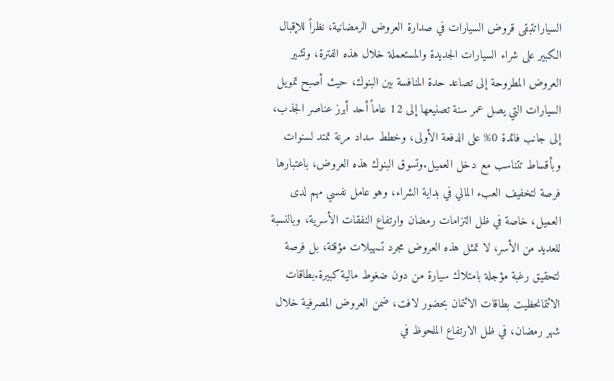السياراتتبقى قروض السيارات في صدارة العروض الرمضانية، نظراً للإقبال الكبير على شراء السيارات الجديدة والمستعملة خلال هذه الفترة، وتشير العروض المطروحة إلى تصاعد حدة المنافسة بين البنوك، حيث أصبح تمويل السيارات التي يصل عمر سنة تصنيعها إلى 12 عاماً أحد أبرز عناصر الجذب، إلى جانب فائدة 0% على الدفعة الأولى، وخطط سداد مرنة تمتد لسنوات وبأقساط تتناسب مع دخل العميل.وتسوق البنوك هذه العروض، باعتبارها فرصة لتخفيف العبء المالي في بداية الشراء، وهو عامل نفسي مهم لدى العميل، خاصة في ظل التزامات رمضان وارتفاع النفقات الأسرية، وبالنسبة للعديد من الأسر، لا تمثل هذه العروض مجرد تسهيلات مؤقتة، بل فرصة لتحقيق رغبة مؤجلة بامتلاك سيارة من دون ضغوط مالية كبيرة.بطاقات الائتمانحظيت بطاقات الائتمان بحضور لافت، ضمن العروض المصرفية خلال شهر رمضان، في ظل الارتفاع الملحوظ في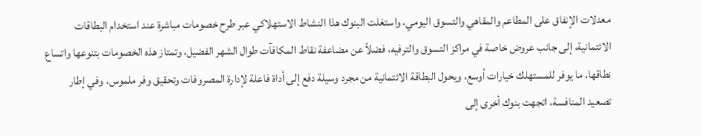معدلات الإنفاق على المطاعم والمقاهي والتسوق اليومي، واستغلت البنوك هذا النشاط الاستهلاكي عبر طرح خصومات مباشرة عند استخدام البطاقات الائتمانية، إلى جانب عروض خاصة في مراكز التسوق والترفيه، فضلاً عن مضاعفة نقاط المكافآت طوال الشهر الفضيل، وتمتاز هذه الخصومات بتنوعها واتساع نطاقها، ما يوفر للمستهلك خيارات أوسع، ويحول البطاقة الائتمانية من مجرد وسيلة دفع إلى أداة فاعلة لإدارة المصروفات وتحقيق وفر ملموس، وفي إطار تصعيد المنافسة، اتجهت بنوك أخرى إلى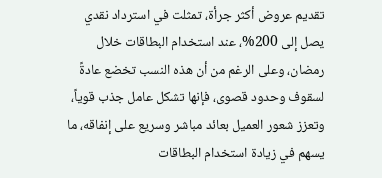تقديم عروض أكثر جرأة، تمثلت في استرداد نقدي يصل إلى 200%، عند استخدام البطاقات خلال رمضان، وعلى الرغم من أن هذه النسب تخضع عادةً لسقوف وحدود قصوى، فإنها تشكل عامل جذب قوياً، وتعزز شعور العميل بعائد مباشر وسريع على إنفاقه، ما يسهم في زيادة استخدام البطاقات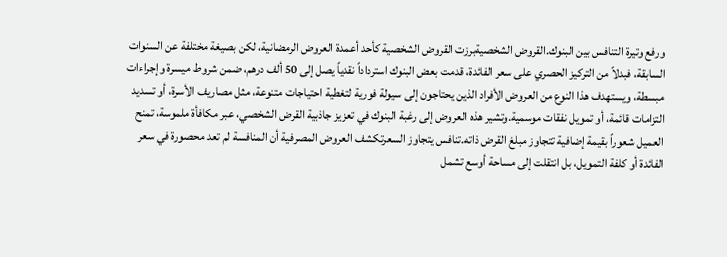ورفع وتيرة التنافس بين البنوك.القروض الشخصيةبرزت القروض الشخصية كأحد أعمدة العروض الرمضانية، لكن بصيغة مختلفة عن السنوات السابقة، فبدلاً من التركيز الحصري على سعر الفائدة، قدمت بعض البنوك استرداداً نقدياً يصل إلى 50 ألف درهم، ضمن شروط ميسرة وإجراءات مبسطة، ويستهدف هذا النوع من العروض الأفراد الذين يحتاجون إلى سيولة فورية لتغطية احتياجات متنوعة، مثل مصاريف الأسرة، أو تسديد التزامات قائمة، أو تمويل نفقات موسمية.وتشير هذه العروض إلى رغبة البنوك في تعزيز جاذبية القرض الشخصي، عبر مكافأة ملموسة، تمنح العميل شعوراً بقيمة إضافية تتجاوز مبلغ القرض ذاته.تنافس يتجاوز السعرتكشف العروض المصرفية أن المنافسة لم تعد محصورة في سعر الفائدة أو كلفة التمويل، بل انتقلت إلى مساحة أوسع تشمل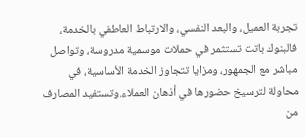تجربة العميل، والبعد النفسي، والارتباط العاطفي بالخدمة، فالبنوك باتت تستثمر في حملات موسمية مدروسة، وتواصل مباشر مع الجمهور، ومزايا تتجاوز الخدمة الأساسية، في محاولة لترسيخ حضورها في أذهان العملاء.وتستفيد المصارف من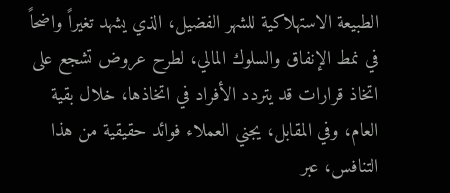الطبيعة الاستهلاكية للشهر الفضيل، الذي يشهد تغيراً واضحاً في نمط الإنفاق والسلوك المالي، لطرح عروض تشجع على اتخاذ قرارات قد يتردد الأفراد في اتخاذها، خلال بقية العام، وفي المقابل، يجني العملاء فوائد حقيقية من هذا التنافس، عبر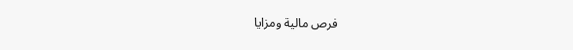فرص مالية ومزايا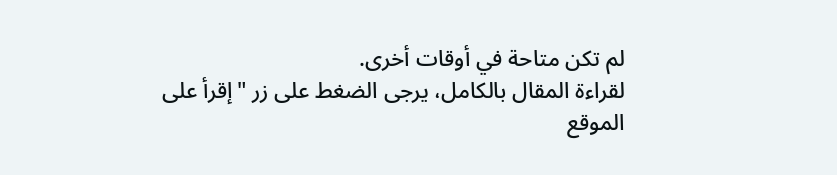لم تكن متاحة في أوقات أخرى.
لقراءة المقال بالكامل، يرجى الضغط على زر "إقرأ على الموقع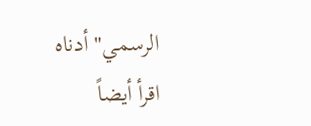الرسمي" أدناه
اقرأ أيضاً